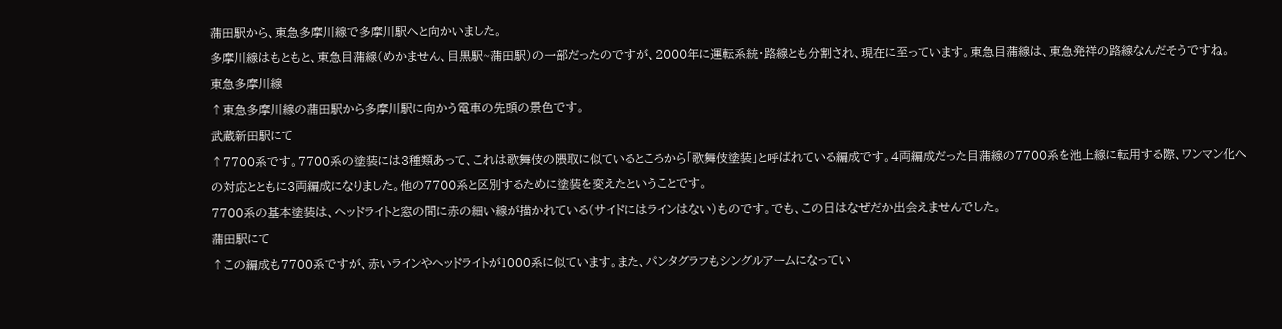蒲田駅から、東急多摩川線で多摩川駅へと向かいました。
多摩川線はもともと、東急目蒲線(めかません、目黒駅~蒲田駅)の一部だったのですが、2000年に運転系統・路線とも分割され、現在に至っています。東急目蒲線は、東急発祥の路線なんだそうですね。
東急多摩川線
↑東急多摩川線の蒲田駅から多摩川駅に向かう電車の先頭の景色です。
武蔵新田駅にて
↑7700系です。7700系の塗装には3種類あって、これは歌舞伎の隈取に似ているところから「歌舞伎塗装」と呼ばれている編成です。4両編成だった目蒲線の7700系を池上線に転用する際、ワンマン化への対応とともに3両編成になりました。他の7700系と区別するために塗装を変えたということです。
7700系の基本塗装は、ヘッドライトと窓の間に赤の細い線が描かれている(サイドにはラインはない)ものです。でも、この日はなぜだか出会えませんでした。
蒲田駅にて
↑この編成も7700系ですが、赤いラインやヘッドライトが1000系に似ています。また、パンタグラフもシングルアームになってい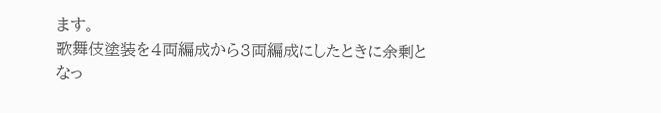ます。
歌舞伎塗装を4両編成から3両編成にしたときに余剰となっ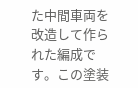た中間車両を改造して作られた編成です。この塗装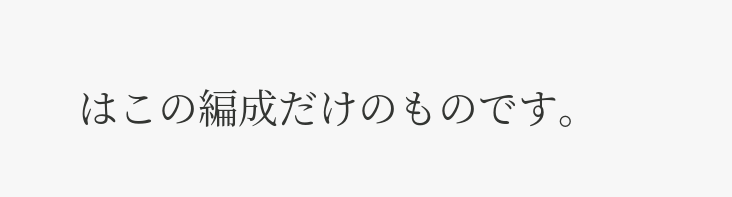はこの編成だけのものです。